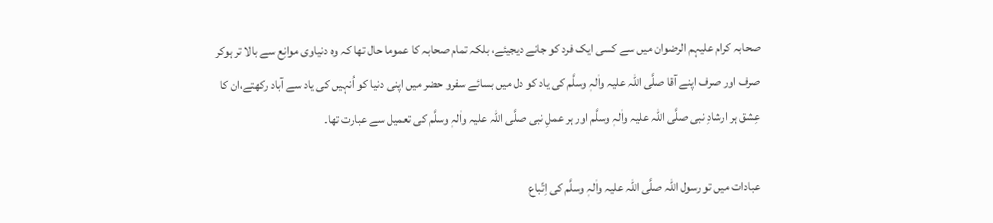صحابہ کرام علیہم الرضوان میں سے کسی ایک فرد کو جانے دیجیئے، بلکہ تمام صحابہ کا عموما حال تھا کہ وہ دنیاوی موانِع سے بالا تر ہوکر صرف اور صرف اپنے آقا صلَّی اللہ علیہ واٰلہٖ وسلَّم کی یاد کو دل میں بسائے سفرو حضر میں اپنی دنیا کو اُنہیں کی یاد سے آباد رکھتے،ان کا عِشق ہر ارشادِ نبی صلَّی اللہ علیہ واٰلہٖ وسلَّم اور ہر عملِ نبی صلَّی اللہ علیہ واٰلہٖ وسلَّم کی تعمیل سے عبارت تھا۔

عبادات میں تو رسول اللہ صلَّی اللہ علیہ واٰلہٖ وسلَّم کی اِتّباع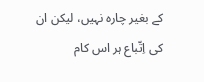کے بغیر چارہ نہیں، لیکن ان کی اِتّباع ہر اس کام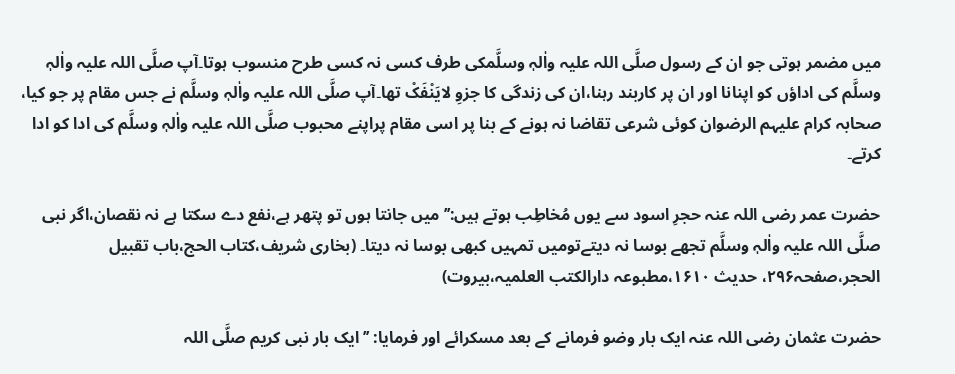میں مضمر ہوتی جو ان کے رسول صلَّی اللہ علیہ واٰلہٖ وسلَّمکی طرف کسی نہ کسی طرح منسوب ہوتا۔آپ صلَّی اللہ علیہ واٰلہٖ وسلَّم کی اداؤں کو اپنانا اور ان پر کاربند رہنا،ان کی زندگی کا جزوِ لایَنْفَکْ تھا۔آپ صلَّی اللہ علیہ واٰلہٖ وسلَّم نے جس مقام پر جو کیا، صحابہ کرام علیہم الرضوان کوئی شرعی تقاضا نہ ہونے کے بنا پر اسی مقام پراپنے محبوب صلَّی اللہ علیہ واٰلہٖ وسلَّم کی ادا کو ادا کرتے۔

حضرت عمر رضی اللہ عنہ حجرِ اسود سے یوں مُخاطِب ہوتے ہیں:’’میں جانتا ہوں تو پتھر ہے،نفع دے سکتا ہے نہ نقصان،اگر نبی صلَّی اللہ علیہ واٰلہٖ وسلَّم تجھے بوسا نہ دیتےتومیں تمہیں کبھی بوسا نہ دیتا۔ (بخاری شریف،کتاب الحج،باب تقبیل الحجر،صفحہ۲۹۶، حدیث ۱۶۱۰،مطبوعہ دارالکتب العلمیہ،بیروت)

حضرت عثمان رضی اللہ عنہ ایک بار وضو فرمانے کے بعد مسکرائے اور فرمایا: ’’ایک بار نبی کریم صلَّی اللہ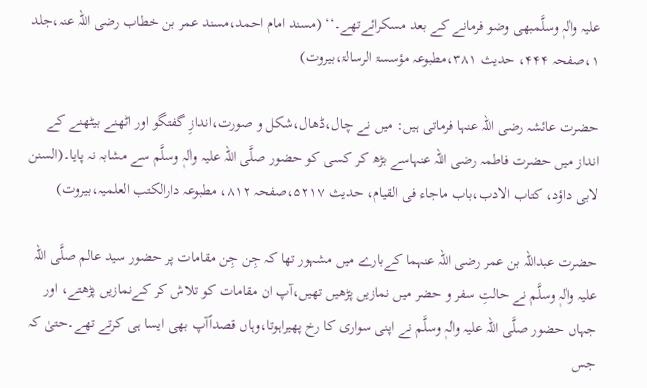علیہ واٰلہٖ وسلَّمبھی وضو فرمانے کے بعد مسکرائےتھے۔‘‘ (مسند امام احمد،مسند عمر بن خطاب رضی اللہ عنہ،جلد ۱،صفحہ ۴۴۴، حدیث ۳۸۱،مطبوعہ مؤسسۃ الرسالۃ،بیروت)

حضرت عائشہ رضی اللہ عنہا فرماتی ہیں: میں نے چال،ڈھال،شکل و صورت،اندازِ گفتگو اور اٹھنے بیٹھنے کے انداز میں حضرت فاطمہ رضی اللہ عنہاسے بڑھ کر کسی کو حضور صلَّی اللہ علیہ واٰلہٖ وسلَّم سے مشابہ نہ پایا۔(السنن لابی داؤد، کتاب الادب،باب ماجاء فی القیام، حدیث ۵۲۱۷،صفحہ ۸۱۲، مطبوعہ دارالکتب العلمیہ،بیروت)

حضرت عبداللہ بن عمر رضی اللہ عنہما کےبارے میں مشہور تھا کہ جِن جِن مقامات پر حضور سید عالم صلَّی اللہ علیہ واٰلہٖ وسلَّم نے حالتِ سفر و حضر میں نمازیں پڑھیں تھیں،آپ ان مقامات کو تلاش کر کےنمازیں پڑھتے، اور جہاں حضور صلَّی اللہ علیہ واٰلہٖ وسلَّم نے اپنی سواری کا رخ پھیراہوتا،وہاں قصداًآپ بھی ایسا ہی کرتے تھے۔حتیٰ کہ جس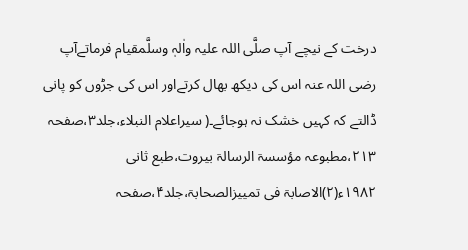درخت کے نیچے آپ صلَّی اللہ علیہ واٰلہٖ وسلَّمقیام فرماتےآپ رضی اللہ عنہ اس کی دیکھ بھال کرتےاور اس کی جڑوں کو پانی ڈالتے کہ کہیں خشک نہ ہوجائے۔( سیراعلام النبلاء،جلد۳،صفحہ ۲۱۳،مطبوعہ مؤسسۃ الرسالۃ بیروت،طبع ثانی ۱۹۸۲ء(۲)الاصابۃ فی تمییزالصحابۃ،جلد۴،صفحہ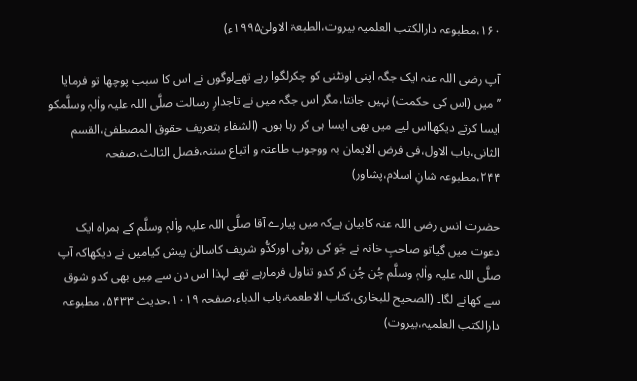۱۶۰،مطبوعہ دارالکتب العلمیہ بیروت،الطبعۃ الاولیٰ۱۹۹۵ء)

آپ رضی اللہ عنہ ایک جگہ اپنی اونٹنی کو چکرلگوا رہے تھےلوگوں نے اس کا سبب پوچھا تو فرمایا ’’میں (اس کی حکمت) نہیں جانتا،مگر اس جگہ میں نے تاجدارِ رسالت صلَّی اللہ علیہ واٰلہٖ وسلَّمکو ایسا کرتے دیکھااس لیے میں بھی ایسا ہی کر رہا ہوں۔ (الشفاء بتعریف حقوق المصطفیٰ،القسم الثانی،باب الاول،فی فرض الایمان بہ ووجوب طاعتہ و اتباع سننہ،فصل الثالث،صفحہ ۲۴۴،مطبوعہ شانِ اسلام،پشاور)

حضرت انس رضی اللہ عنہ کابیان ہےکہ میں پیارے آقا صلَّی اللہ علیہ واٰلہٖ وسلَّم کے ہمراہ ایک دعوت میں گیاتو صاحبِ خانہ نے جَو کی روٹی اورکدُّو شریف کاسالن پیش کیامیں نے دیکھاکہ آپ صلَّی اللہ علیہ واٰلہٖ وسلَّم چُن چُن کر کدو تناول فرمارہے تھے لہذا اس دن سے مِیں بھی کدو شوق سے کھانے لگا۔ (الصحیح للبخاری،کتاب الاطعمۃ،باب الدباء،صفحہ ۱۰۱۹،حدیث ۵۴۳۳، مطبوعہ دارالکتب العلمیہ،بیروت)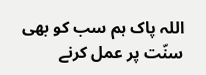اللہ پاک ہم سب کو بھی سنّت پر عمل کرنے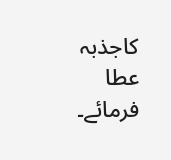کاجذبہ عطا فرمائے۔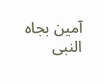آمین بجاہ النبی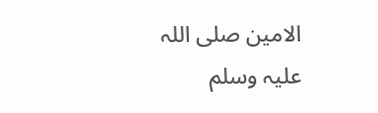الامین صلی اللہ علیہ وسلم